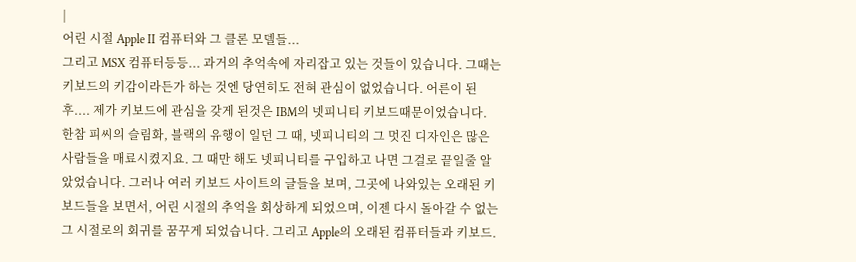|
어린 시절 Apple II 컴퓨터와 그 클론 모델들...
그리고 MSX 컴퓨터등등... 과거의 추억속에 자리잡고 있는 것들이 있습니다. 그때는 키보드의 키감이라든가 하는 것엔 당연히도 전혀 관심이 없었습니다. 어른이 된 후.... 제가 키보드에 관심을 갖게 된것은 IBM의 넷피니티 키보드때문이었습니다. 한참 피씨의 슬림화, 블랙의 유행이 일던 그 때, 넷피니티의 그 멋진 디자인은 많은 사람들을 매료시켰지요. 그 때만 해도 넷피니티를 구입하고 나면 그걸로 끝일줄 알았었습니다. 그러나 여러 키보드 사이트의 글들을 보며, 그곳에 나와있는 오래된 키보드들을 보면서, 어린 시절의 추억을 회상하게 되었으며, 이젠 다시 돌아갈 수 없는 그 시절로의 회귀를 꿈꾸게 되었습니다. 그리고 Apple의 오래된 컴퓨터들과 키보드.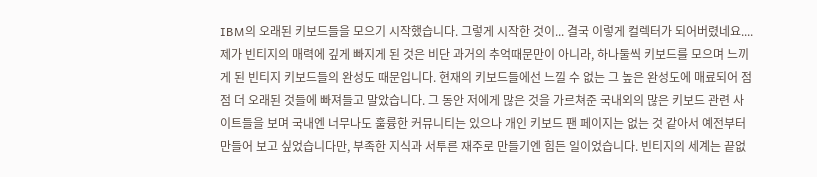IBM의 오래된 키보드들을 모으기 시작했습니다. 그렇게 시작한 것이... 결국 이렇게 컬렉터가 되어버렸네요.... 제가 빈티지의 매력에 깊게 빠지게 된 것은 비단 과거의 추억때문만이 아니라, 하나둘씩 키보드를 모으며 느끼게 된 빈티지 키보드들의 완성도 때문입니다. 현재의 키보드들에선 느낄 수 없는 그 높은 완성도에 매료되어 점점 더 오래된 것들에 빠져들고 말았습니다. 그 동안 저에게 많은 것을 가르쳐준 국내외의 많은 키보드 관련 사이트들을 보며 국내엔 너무나도 훌륭한 커뮤니티는 있으나 개인 키보드 팬 페이지는 없는 것 같아서 예전부터 만들어 보고 싶었습니다만, 부족한 지식과 서투른 재주로 만들기엔 힘든 일이었습니다. 빈티지의 세계는 끝없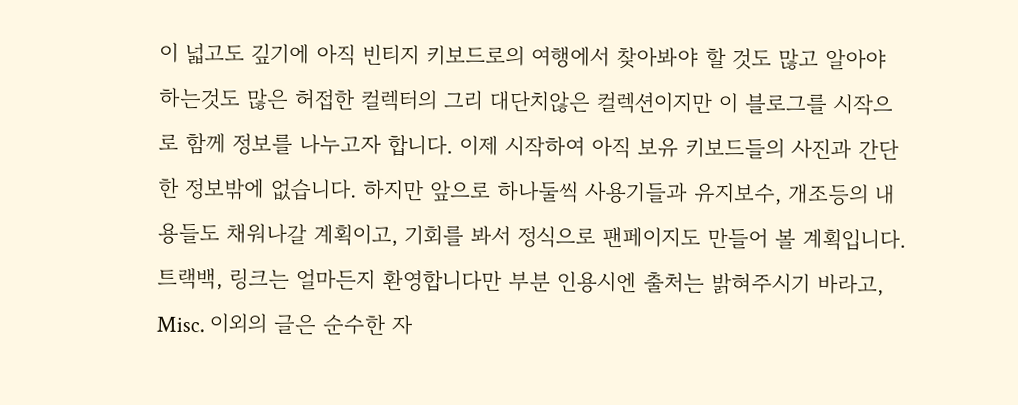이 넓고도 깊기에 아직 빈티지 키보드로의 여행에서 찾아봐야 할 것도 많고 알아야 하는것도 많은 허접한 컬렉터의 그리 대단치않은 컬렉션이지만 이 블로그를 시작으로 함께 정보를 나누고자 합니다. 이제 시작하여 아직 보유 키보드들의 사진과 간단한 정보밖에 없습니다. 하지만 앞으로 하나둘씩 사용기들과 유지보수, 개조등의 내용들도 채워나갈 계획이고, 기회를 봐서 정식으로 팬페이지도 만들어 볼 계획입니다. 트랙백, 링크는 얼마든지 환영합니다만 부분 인용시엔 출처는 밝혀주시기 바라고, Misc. 이외의 글은 순수한 자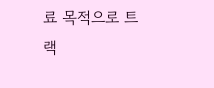료 목적으로 트랙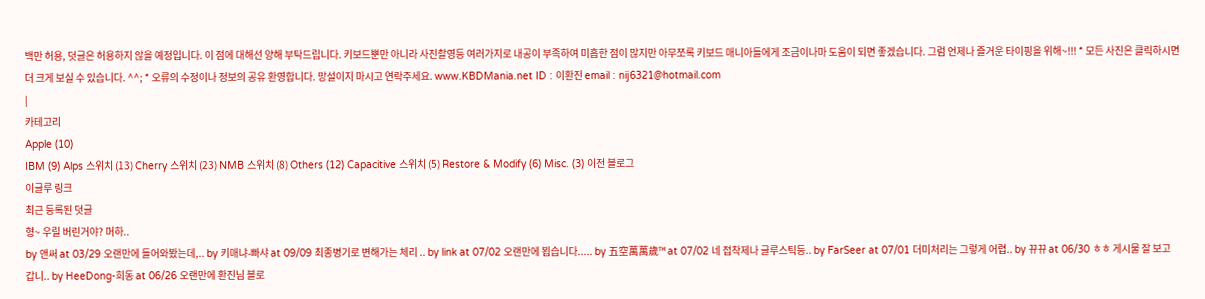백만 허용, 덧글은 허용하지 않을 예정입니다. 이 점에 대해선 양해 부탁드립니다. 키보드뿐만 아니라 사진촬영등 여러가지로 내공이 부족하여 미흡한 점이 많지만 아무쪼록 키보드 매니아들에게 조금이나마 도움이 되면 좋겠습니다. 그럼 언제나 즐거운 타이핑을 위해~!!! * 모든 사진은 클릭하시면 더 크게 보실 수 있습니다. ^^; * 오류의 수정이나 정보의 공유 환영합니다. 망설이지 마시고 연락주세요. www.KBDMania.net ID : 이환진 email : nij6321@hotmail.com
|
카테고리
Apple (10)
IBM (9) Alps 스위치 (13) Cherry 스위치 (23) NMB 스위치 (8) Others (12) Capacitive 스위치 (5) Restore & Modify (6) Misc. (3) 이전 블로그
이글루 링크
최근 등록된 덧글
형~ 우릴 버린거야? 머하..
by 앤써 at 03/29 오랜만에 들어와봤는데,.. by 키매냐-빠샤 at 09/09 최종병기로 변해가는 체리 .. by link at 07/02 오랜만에 뵙습니다..... by 五空萬萬歲™ at 07/02 네 접착제나 글루스틱등.. by FarSeer at 07/01 더미처리는 그렇게 어렵.. by 뀨뀨 at 06/30 ㅎㅎ 게시물 잘 보고 갑니.. by HeeDong-희동 at 06/26 오랜만에 환진님 블로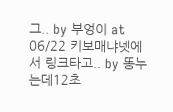그.. by 부엉이 at 06/22 키보매냐넷에서 링크타고.. by 똥누는데12초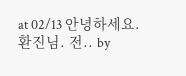at 02/13 안녕하세요. 환진님. 전.. by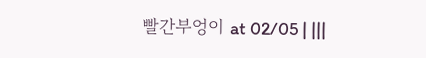빨간부엉이 at 02/05 | |||